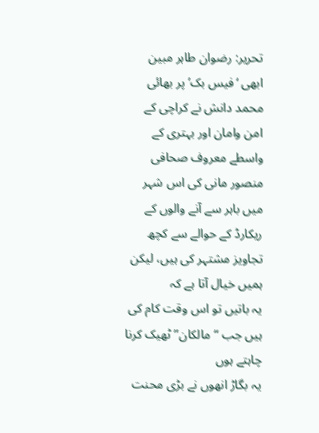تحریر: رضوان طاہر مبین
ابھی ‘فیس بک’ پر بھائی محمد دانش نے کراچی کے امن وامان اور بہتری کے واسطے معروف صحافی منصور مانی کی اس شہر میں باہر سے آنے والوں کے ریکارڈ کے حوالے سے کچھ تجاویز مشتہر کی ہیں، لیکن ہمیں خیال آتا ہے کہ
یہ باتیں تو اس وقت کام کی ہیں جب “مالکان” ٹھیک کرنا چاہتے ہوں
یہ بگاڑ انھوں نے بڑی محنت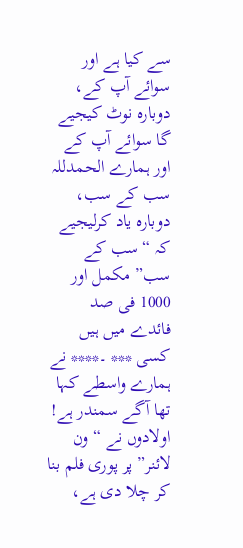سے کیا ہے اور سوائے آپ کے، دوبارہ نوٹ کیجیے گا سوائے آپ کے اور ہمارے الحمدللہ سب کے سب، دوبارہ یاد کرلیجیے کہ “سب کے سب” مکمل اور 1000 فی صد فائدے میں ہیں
کسی *** ۔**** نے ہمارے واسطے کہا تھا آگے سمندر ہے!
اولادوں نے “ون لائنر” پر پوری فلم بنا کر چلا دی ہے،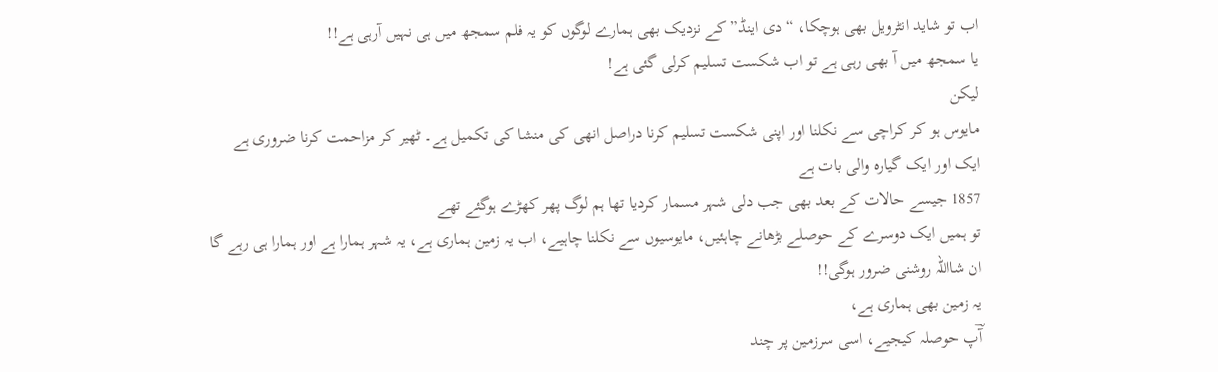اب تو شاید انٹرویل بھی ہوچکا، “دی اینڈ” کے نزدیک بھی ہمارے لوگوں کو یہ فلم سمجھ میں ہی نہیں آرہی ہے!!
یا سمجھ میں آ بھی رہی ہے تو اب شکست تسلیم کرلی گئی ہے!
لیکن
مایوس ہو کر کراچی سے نکلنا اور اپنی شکست تسلیم کرنا دراصل انھی کی منشا کی تکمیل ہے۔ ٹھیر کر مزاحمت کرنا ضروری ہے
ایک اور ایک گیارہ والی بات ہے
1857 جیسے حالات کے بعد بھی جب دلی شہر مسمار کردیا تھا ہم لوگ پھر کھڑے ہوگئے تھے
تو ہمیں ایک دوسرے کے حوصلے بڑھانے چاہئیں، مایوسیوں سے نکلنا چاہیے، اب یہ زمین ہماری ہے، یہ شہر ہمارا ہے اور ہمارا ہی رہے گا
ان شااللہ روشنی ضرور ہوگی!!
یہ زمین بھی ہماری ہے،
آؔپ حوصلہ کیجیے، اسی سرزمین پر چند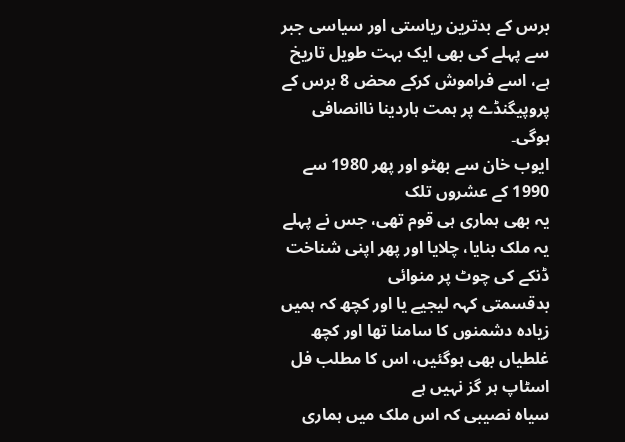برس کے بدترین ریاستی اور سیاسی جبر سے پہلے کی بھی ایک بہت طویل تاریخ ہے، اسے فراموش کرکے محض 8 برس کے پروپیگنڈے پر ہمت ہاردینا ناانصافی ہوگی۔
ایوب خان سے بھٹو اور پھر 1980 سے 1990 کے عشروں تلک
یہ بھی ہماری ہی قوم تھی، جس نے پہلے یہ ملک بنایا، چلایا اور پھر اپنی شناخت ڈنکے کی چوٹ پر منوائی
بدقسمتی کہہ لیجیے یا اور کچھ کہ ہمیں زیادہ دشمنوں کا سامنا تھا اور کچھ غلطیاں بھی ہوگئیں، اس کا مطلب فل اسٹاپ ہر گز نہیں ہے
سیاہ نصیبی کہ اس ملک میں ہماری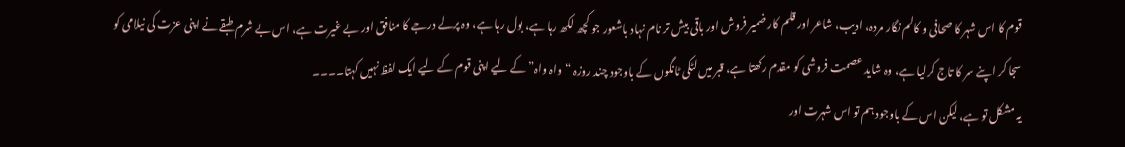قوم کا اس شہر کا صحافی و کالم نگار مردہ، ادیب، شاعر اور قلم کار ضمیر فروش اور باقی بیش تر نام نہاد باشعور جو کچھ لکھ رہا ہے، بول رہا ہے، وہ پرلے درجے کا منافق اور بے غیرت ہے، اس بے شرم طبقے نے اپنی عزت کی نیلامی کو سجا کر اپنے سر کا تاج کرلیا ہے، وہ شاید عصمت فروشی کو مقدم رکھتا ہے، قبر میں لٹکی ٹانگوں کے باوجود چند روزہ “واہ واہ” کے لیے اپنی قوم کے لیے ایک لفظ نہیں کہتا۔۔۔۔
یہ مشکل تو ہے، لیکن اس کے باوجود ہم تو اس شہرت اور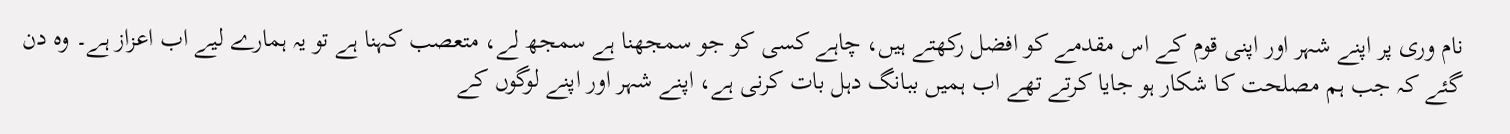نام وری پر اپنے شہر اور اپنی قوم کے اس مقدمے کو افضل رکھتے ہیں، چاہے کسی کو جو سمجھنا ہے سمجھ لے، متعصب کہنا ہے تو یہ ہمارے لیے اب اعزاز ہے۔ وہ دن گئے کہ جب ہم مصلحت کا شکار ہو جایا کرتے تھے اب ہمیں ببانگ دہل بات کرنی ہے، اپنے شہر اور اپنے لوگوں کے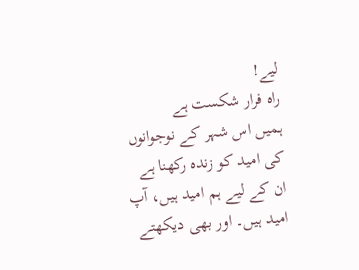لیے!
راہ فرار شکست ہے
ہمیں اس شہر کے نوجوانوں کی امید کو زندہ رکھنا ہے
ان کے لیے ہم امید ہیں، آپ امید ہیں۔ اور بھی دیکھتے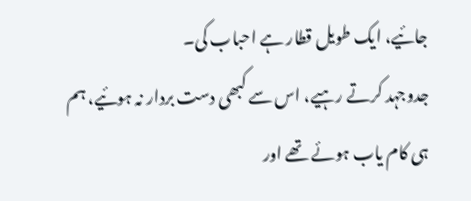جائیے، ایک طویل قطار ہے احباب کی۔
جدوجہد کرتے رہیے، اس سے کبھی دست بردار نہ ہوئیے، ہم ہی کام یاب ہوئے تھے اور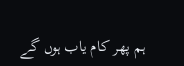ہم پھر کام یاب ہوں گے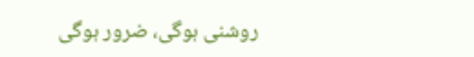روشنی ہوگی، ضرور ہوگی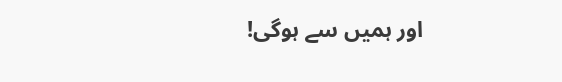اور ہمیں سے ہوگی!